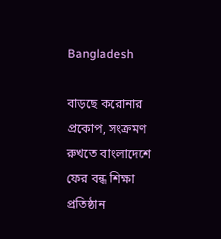Bangladesh

বাড়ছে করোনার প্রকোপ, সংক্রমণ রুখতে বাংলাদেশে ফের বন্ধ শিক্ষা প্রতিষ্ঠান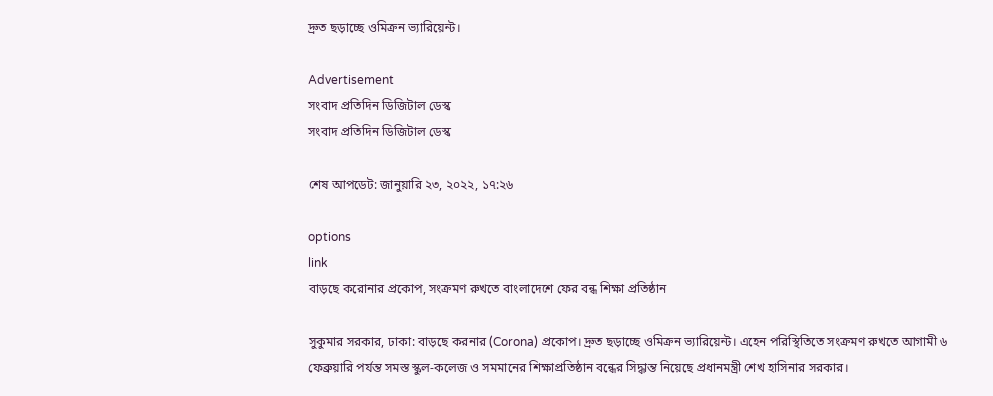দ্রুত ছড়াচ্ছে ওমিক্রন ভ্যারিয়েন্ট।

Advertisement
সংবাদ প্রতিদিন ডিজিটাল ডেস্ক
সংবাদ প্রতিদিন ডিজিটাল ডেস্ক

শেষ আপডেট: জানুয়ারি ২৩, ২০২২, ১৭:২৬

options
link
বাড়ছে করোনার প্রকোপ, সংক্রমণ রুখতে বাংলাদেশে ফের বন্ধ শিক্ষা প্রতিষ্ঠান

সুকুমার সরকার, ঢাকা: বাড়ছে করনার (Corona) প্রকোপ। দ্রুত ছড়াচ্ছে ওমিক্রন ভ্যারিয়েন্ট। এহেন পরিস্থিতিতে সংক্রমণ রুখতে আগামী ৬ ফেব্রুয়ারি পর্যন্ত সমস্ত স্কুল-কলেজ ও সমমানের শিক্ষাপ্রতিষ্ঠান বন্ধের সিদ্ধান্ত নিয়েছে প্রধানমন্ত্রী শেখ হাসিনার সরকার।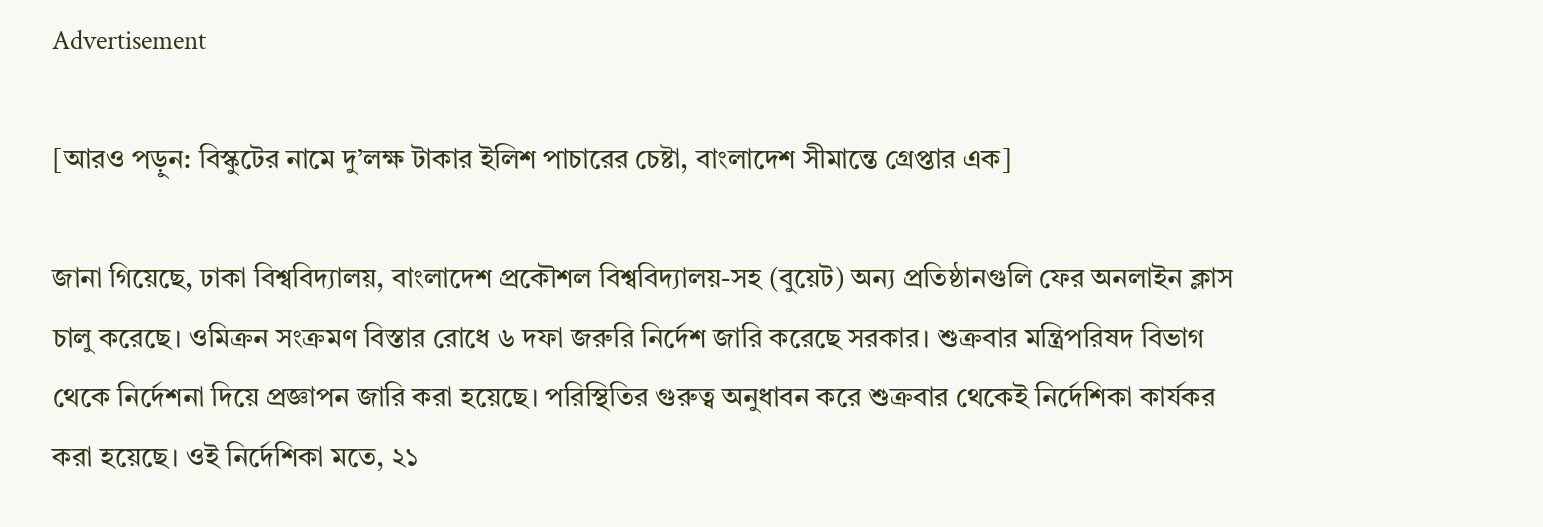Advertisement

[আরও পড়ুন: বিস্কুটের নামে দু’লক্ষ টাকার ইলিশ পাচারের চেষ্টা, বাংলাদেশ সীমান্তে গ্রেপ্তার এক]

জানা গিয়েছে, ঢাকা বিশ্ববিদ্যালয়, বাংলাদেশ প্রকৌশল বিশ্ববিদ্যালয়-সহ (বুয়েট) অন্য প্রতিষ্ঠানগুলি ফের অনলাইন ক্লাস চালু করেছে। ওমিক্রন সংক্রমণ বিস্তার রোধে ৬ দফা জরুরি নির্দেশ জারি করেছে সরকার। শুক্রবার মন্ত্রিপরিষদ বিভাগ থেকে নির্দেশনা দিয়ে প্রজ্ঞাপন জারি করা হয়েছে। পরিস্থিতির গুরুত্ব অনুধাবন করে শুক্রবার থেকেই নির্দেশিকা কার্যকর করা হয়েছে। ওই নির্দেশিকা মতে, ২১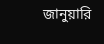জানুয়ারি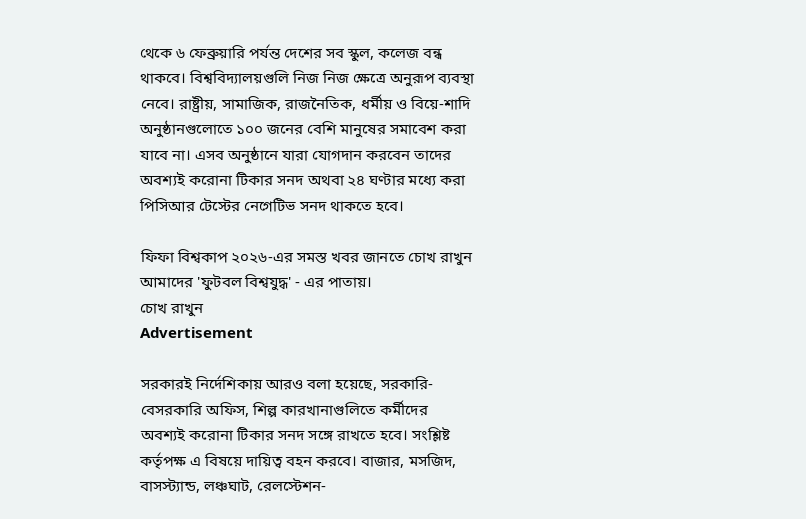থেকে ৬ ফেব্রুয়ারি পর্যন্ত দেশের সব স্কুল, কলেজ বন্ধ থাকবে। বিশ্ববিদ্যালয়গুলি নিজ নিজ ক্ষেত্রে অনুরূপ ব্যবস্থা নেবে। রাষ্ট্রীয়, সামাজিক, রাজনৈতিক, ধর্মীয় ও বিয়ে-শাদি অনুষ্ঠানগুলোতে ১০০ জনের বেশি মানুষের সমাবেশ করা যাবে না। এসব অনুষ্ঠানে যারা যোগদান করবেন তাদের অবশ্যই করোনা টিকার সনদ অথবা ২৪ ঘণ্টার মধ্যে করা পিসিআর টেস্টের নেগেটিভ সনদ থাকতে হবে।

ফিফা বিশ্বকাপ ২০২৬-এর সমস্ত খবর জানতে চোখ রাখুন আমাদের 'ফুটবল বিশ্বযুদ্ধ' - এর পাতায়।
চোখ রাখুন
Advertisement

সরকারই নির্দেশিকায় আরও বলা হয়েছে, সরকারি-বেসরকারি অফিস, শিল্প কারখানাগুলিতে কর্মীদের অবশ্যই করোনা টিকার সনদ সঙ্গে রাখতে হবে। সংশ্লিষ্ট কর্তৃপক্ষ এ বিষয়ে দায়িত্ব বহন করবে। বাজার, মসজিদ, বাসস্ট্যান্ড, লঞ্চঘাট, রেলস্টেশন-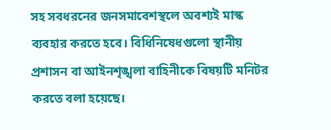সহ সবধরনের জনসমাবেশস্থলে অবশ্যই মাস্ক ব্যবহার করতে হবে। বিধিনিষেধগুলো স্থানীয় প্রশাসন বা আইনশৃঙ্খলা বাহিনীকে বিষয়টি মনিটর করতে বলা হয়েছে।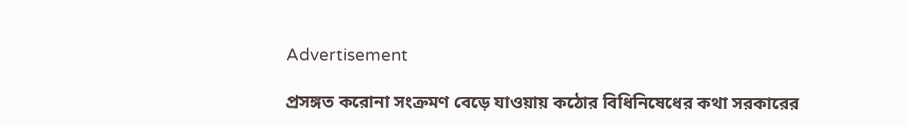Advertisement

প্রসঙ্গত করোনা সংক্রমণ বেড়ে যাওয়ায় কঠোর বিধিনিষেধের কথা সরকারের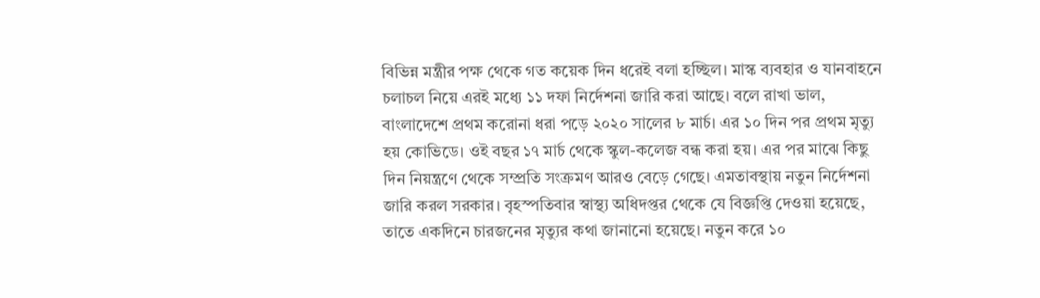বিভিন্ন মন্ত্রীর পক্ষ থেকে গত কয়েক দিন ধরেই বলা হচ্ছিল। মাস্ক ব্যবহার ও যানবাহনে চলাচল নিয়ে এরই মধ্যে ১১ দফা নির্দেশনা জারি করা আছে। বলে রাখা ভাল, বাংলাদেশে প্রথম করোনা ধরা পড়ে ২০২০ সালের ৮ মার্চ। এর ১০ দিন পর প্রথম মৃত্যু হয় কোভিডে। ওই বছর ১৭ মার্চ থেকে স্কুল-কলেজ বন্ধ করা হয়। এর পর মাঝে কিছু দিন নিয়ন্ত্রণে থেকে সম্প্রতি সংক্রমণ আরও বেড়ে গেছে। এমতাবস্থায় নতুন নির্দেশনা জারি করল সরকার। বৃহস্পতিবার স্বাস্থ্য অধিদপ্তর থেকে যে বিজ্ঞপ্তি দেওয়া হয়েছে, তাতে একদিনে চারজনের মৃত্যুর কথা জানানো হয়েছে। নতুন করে ১০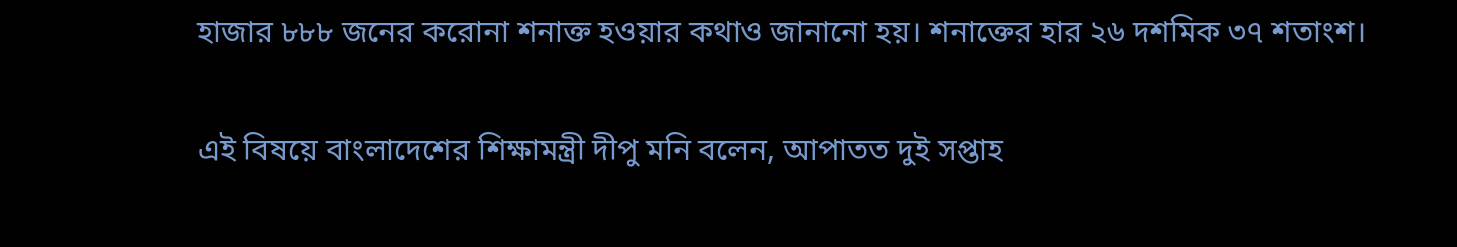হাজার ৮৮৮ জনের করোনা শনাক্ত হওয়ার কথাও জানানো হয়। শনাক্তের হার ২৬ দশমিক ৩৭ শতাংশ।

এই বিষয়ে বাংলাদেশের শিক্ষামন্ত্রী দীপু মনি বলেন, আপাতত দুই সপ্তাহ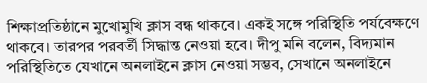শিক্ষাপ্রতিষ্ঠানে মুখোমুখি ক্লাস বন্ধ থাকবে। একই সঙ্গে পরিস্থিতি পর্যবেক্ষণে থাকবে। তারপর পরবর্তী সিদ্ধান্ত নেওয়া হবে। দীপু মনি বলেন, বিদ্যমান পরিস্থিতিতে যেখানে অনলাইনে ক্লাস নেওয়া সম্ভব, সেখানে অনলাইনে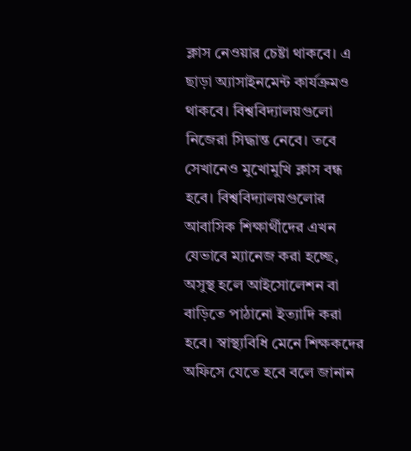ক্লাস নেওয়ার চেষ্টা থাকবে। এ ছাড়া অ্যাসাইনমেন্ট কার্যক্রমও থাকবে। বিশ্ববিদ্যালয়গুলো নিজেরা সিদ্ধান্ত নেবে। তবে সেখানেও মুখোমুখি ক্লাস বন্ধ হবে। বিশ্ববিদ্যালয়গুলোর আবাসিক শিক্ষার্থীদের এখন যেভাবে ম্যানেজ করা হচ্ছে, অসুস্থ হলে আইসোলেশন বা বাড়িতে পাঠানো ইত্যাদি করা হবে। স্বাস্থ্যবিধি মেনে শিক্ষকদের অফিসে যেতে হবে বলে জানান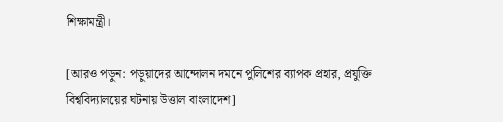শিক্ষামন্ত্রী।

[আরও পড়ুন: পড়ুয়াদের আন্দোলন দমনে পুলিশের ব্যাপক প্রহার, প্রযুক্তি বিশ্ববিদ্যালয়ের ঘটনায় উত্তাল বাংলাদেশ]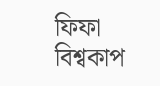ফিফা বিশ্বকাপ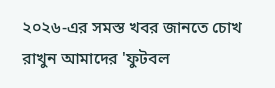২০২৬-এর সমস্ত খবর জানতে চোখ রাখুন আমাদের 'ফুটবল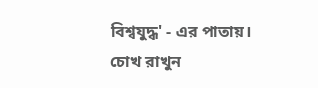বিশ্বযুদ্ধ' - এর পাতায়।
চোখ রাখুন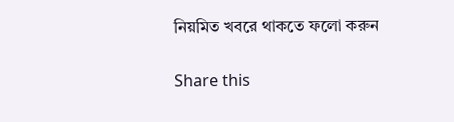নিয়মিত খবরে থাকতে ফলো করুন

Share this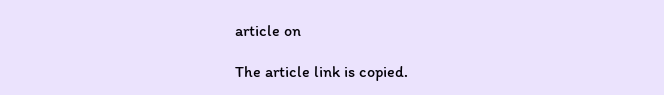article on

The article link is copied.